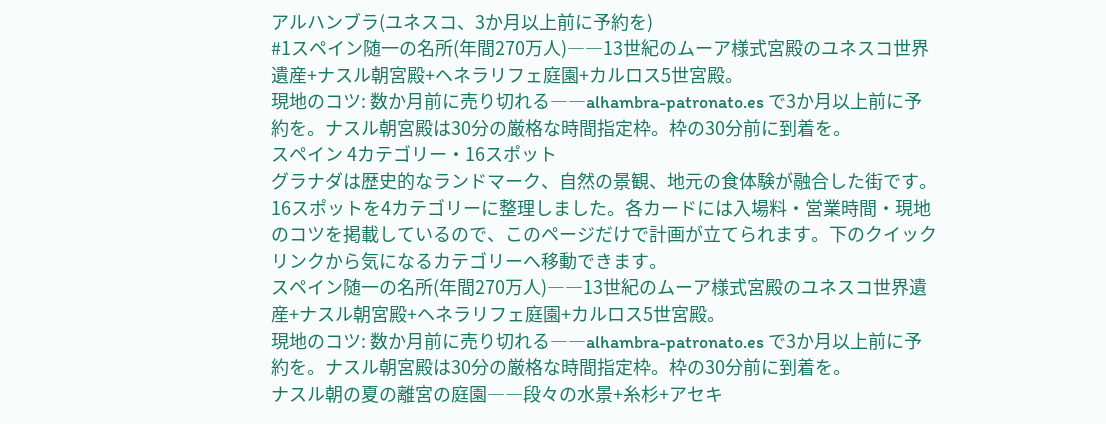アルハンブラ(ユネスコ、3か月以上前に予約を)
#1スペイン随一の名所(年間270万人)――13世紀のムーア様式宮殿のユネスコ世界遺産+ナスル朝宮殿+ヘネラリフェ庭園+カルロス5世宮殿。
現地のコツ: 数か月前に売り切れる――alhambra-patronato.es で3か月以上前に予約を。ナスル朝宮殿は30分の厳格な時間指定枠。枠の30分前に到着を。
スペイン 4カテゴリー・16スポット
グラナダは歴史的なランドマーク、自然の景観、地元の食体験が融合した街です。16スポットを4カテゴリーに整理しました。各カードには入場料・営業時間・現地のコツを掲載しているので、このページだけで計画が立てられます。下のクイックリンクから気になるカテゴリーへ移動できます。
スペイン随一の名所(年間270万人)――13世紀のムーア様式宮殿のユネスコ世界遺産+ナスル朝宮殿+ヘネラリフェ庭園+カルロス5世宮殿。
現地のコツ: 数か月前に売り切れる――alhambra-patronato.es で3か月以上前に予約を。ナスル朝宮殿は30分の厳格な時間指定枠。枠の30分前に到着を。
ナスル朝の夏の離宮の庭園――段々の水景+糸杉+アセキ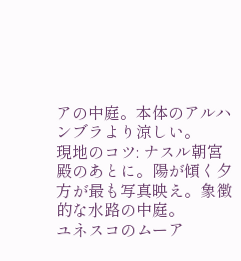アの中庭。本体のアルハンブラより涼しい。
現地のコツ: ナスル朝宮殿のあとに。陽が傾く夕方が最も写真映え。象徴的な水路の中庭。
ユネスコのムーア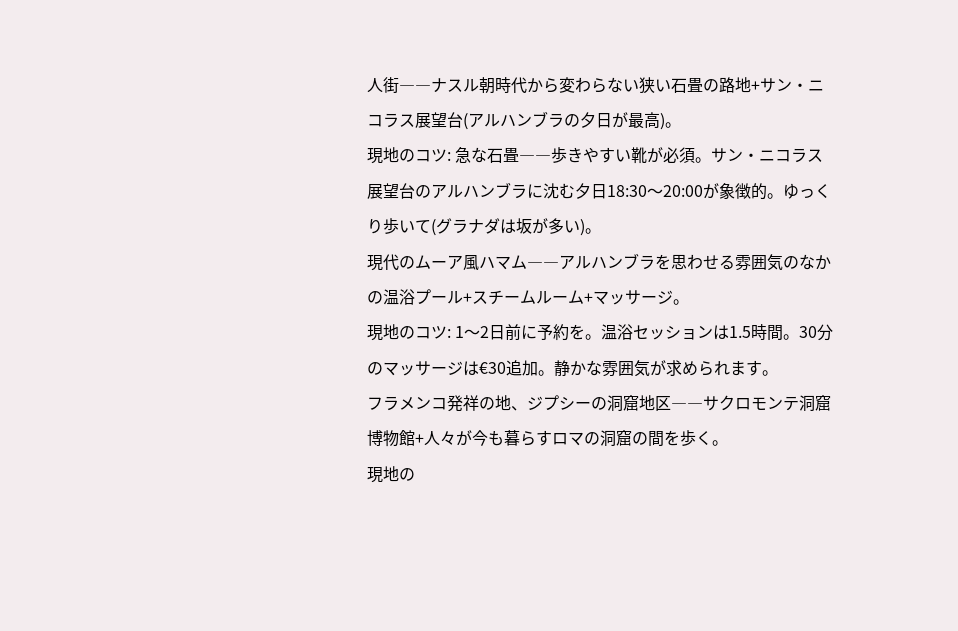人街――ナスル朝時代から変わらない狭い石畳の路地+サン・ニコラス展望台(アルハンブラの夕日が最高)。
現地のコツ: 急な石畳――歩きやすい靴が必須。サン・ニコラス展望台のアルハンブラに沈む夕日18:30〜20:00が象徴的。ゆっくり歩いて(グラナダは坂が多い)。
現代のムーア風ハマム――アルハンブラを思わせる雰囲気のなかの温浴プール+スチームルーム+マッサージ。
現地のコツ: 1〜2日前に予約を。温浴セッションは1.5時間。30分のマッサージは€30追加。静かな雰囲気が求められます。
フラメンコ発祥の地、ジプシーの洞窟地区――サクロモンテ洞窟博物館+人々が今も暮らすロマの洞窟の間を歩く。
現地の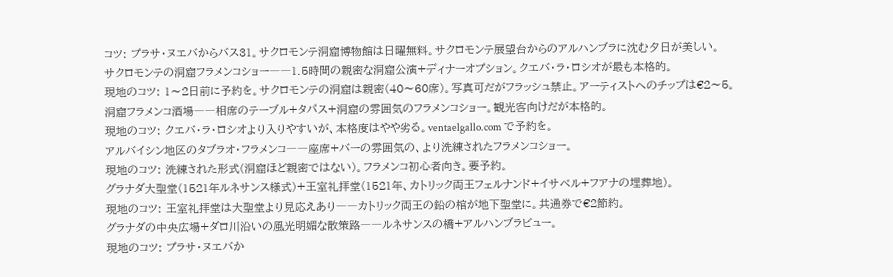コツ: プラサ・ヌエバからバス31。サクロモンテ洞窟博物館は日曜無料。サクロモンテ展望台からのアルハンブラに沈む夕日が美しい。
サクロモンテの洞窟フラメンコショー――1.5時間の親密な洞窟公演+ディナーオプション。クエバ・ラ・ロシオが最も本格的。
現地のコツ: 1〜2日前に予約を。サクロモンテの洞窟は親密(40〜60席)。写真可だがフラッシュ禁止。アーティストへのチップは€2〜5。
洞窟フラメンコ酒場――相席のテーブル+タパス+洞窟の雰囲気のフラメンコショー。観光客向けだが本格的。
現地のコツ: クエバ・ラ・ロシオより入りやすいが、本格度はやや劣る。ventaelgallo.com で予約を。
アルバイシン地区のタブラオ・フラメンコ――座席+バーの雰囲気の、より洗練されたフラメンコショー。
現地のコツ: 洗練された形式(洞窟ほど親密ではない)。フラメンコ初心者向き。要予約。
グラナダ大聖堂(1521年ルネサンス様式)+王室礼拝堂(1521年、カトリック両王フェルナンド+イサベル+フアナの埋葬地)。
現地のコツ: 王室礼拝堂は大聖堂より見応えあり――カトリック両王の鉛の棺が地下聖堂に。共通券で€2節約。
グラナダの中央広場+ダロ川沿いの風光明媚な散策路――ルネサンスの橋+アルハンブラビュー。
現地のコツ: プラサ・ヌエバか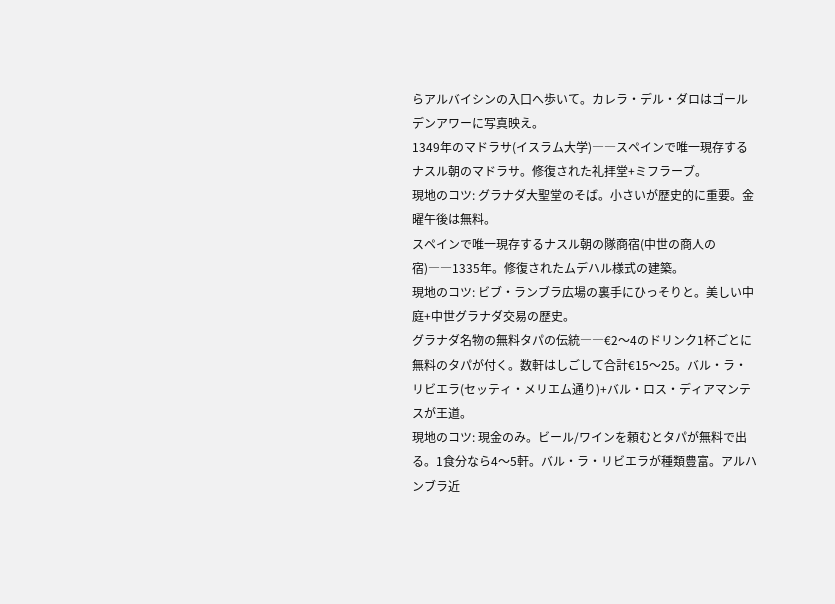らアルバイシンの入口へ歩いて。カレラ・デル・ダロはゴールデンアワーに写真映え。
1349年のマドラサ(イスラム大学)――スペインで唯一現存するナスル朝のマドラサ。修復された礼拝堂+ミフラーブ。
現地のコツ: グラナダ大聖堂のそば。小さいが歴史的に重要。金曜午後は無料。
スペインで唯一現存するナスル朝の隊商宿(中世の商人の宿)――1335年。修復されたムデハル様式の建築。
現地のコツ: ビブ・ランブラ広場の裏手にひっそりと。美しい中庭+中世グラナダ交易の歴史。
グラナダ名物の無料タパの伝統――€2〜4のドリンク1杯ごとに無料のタパが付く。数軒はしごして合計€15〜25。バル・ラ・リビエラ(セッティ・メリエム通り)+バル・ロス・ディアマンテスが王道。
現地のコツ: 現金のみ。ビール/ワインを頼むとタパが無料で出る。1食分なら4〜5軒。バル・ラ・リビエラが種類豊富。アルハンブラ近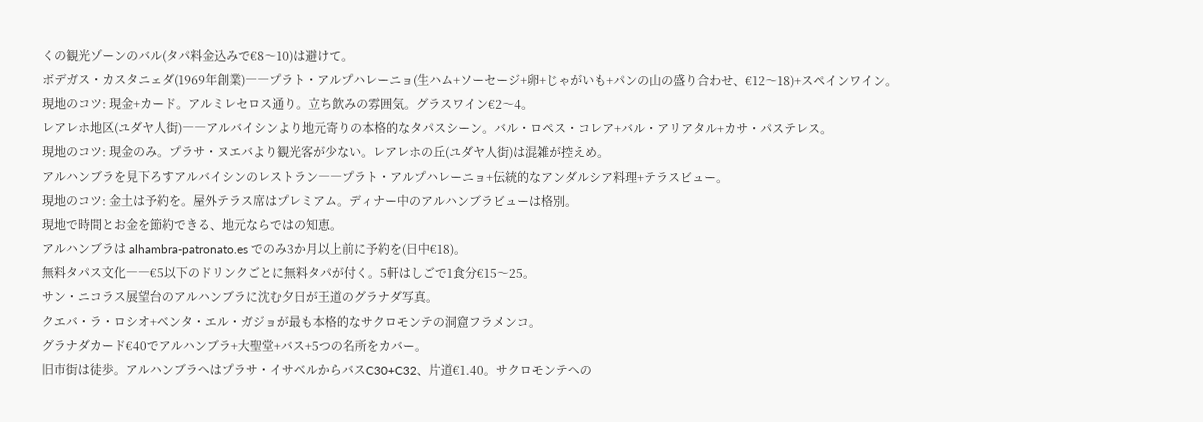くの観光ゾーンのバル(タパ料金込みで€8〜10)は避けて。
ボデガス・カスタニェダ(1969年創業)――プラト・アルプハレーニョ(生ハム+ソーセージ+卵+じゃがいも+パンの山の盛り合わせ、€12〜18)+スペインワイン。
現地のコツ: 現金+カード。アルミレセロス通り。立ち飲みの雰囲気。グラスワイン€2〜4。
レアレホ地区(ユダヤ人街)――アルバイシンより地元寄りの本格的なタパスシーン。バル・ロペス・コレア+バル・アリアタル+カサ・パステレス。
現地のコツ: 現金のみ。プラサ・ヌエバより観光客が少ない。レアレホの丘(ユダヤ人街)は混雑が控えめ。
アルハンブラを見下ろすアルバイシンのレストラン――プラト・アルプハレーニョ+伝統的なアンダルシア料理+テラスビュー。
現地のコツ: 金土は予約を。屋外テラス席はプレミアム。ディナー中のアルハンブラビューは格別。
現地で時間とお金を節約できる、地元ならではの知恵。
アルハンブラは alhambra-patronato.es でのみ3か月以上前に予約を(日中€18)。
無料タパス文化――€5以下のドリンクごとに無料タパが付く。5軒はしごで1食分€15〜25。
サン・ニコラス展望台のアルハンブラに沈む夕日が王道のグラナダ写真。
クエバ・ラ・ロシオ+ベンタ・エル・ガジョが最も本格的なサクロモンテの洞窟フラメンコ。
グラナダカード€40でアルハンブラ+大聖堂+バス+5つの名所をカバー。
旧市街は徒歩。アルハンブラへはプラサ・イサベルからバスC30+C32、片道€1.40。サクロモンテへの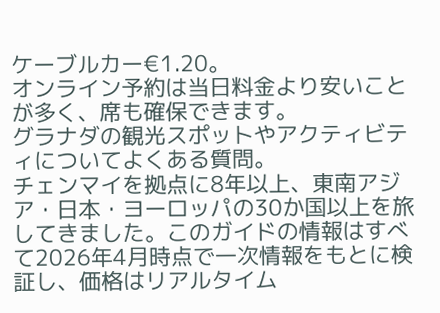ケーブルカー€1.20。
オンライン予約は当日料金より安いことが多く、席も確保できます。
グラナダの観光スポットやアクティビティについてよくある質問。
チェンマイを拠点に8年以上、東南アジア・日本・ヨーロッパの30か国以上を旅してきました。このガイドの情報はすべて2026年4月時点で一次情報をもとに検証し、価格はリアルタイム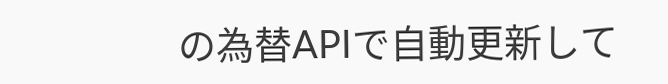の為替APIで自動更新して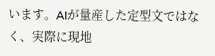います。AIが量産した定型文ではなく、実際に現地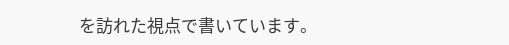を訪れた視点で書いています。